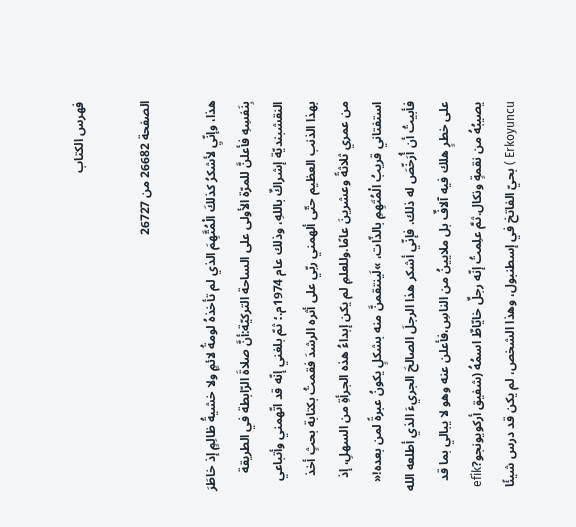فهرس الكتاب

الصفحة 26682 من 26727

هذا، وإنّيِ لأشكرُ كذلكَ الْمُتَّهِمَ الذي لم تأخذهُ لومةُ لائمٍ ولا خشيةُ ظالِمٍ إذ خاطَرَ بِنَفسِهِ فأعلنَّ للمرّة الأولى على الساحة التركيّة:أنَّ صلاةَ الرّابطة في الطريقة النقشبنديّة إشراكٌ باللهِ، وذلك عام 1974م.؛ ثمّ بلغني إنّه قد اتّهمني وأتباعي بهذا الذنب العظيم حتّى ألهمني ربّي على أثره الرشدَ فقمتُ بكتابة بحثٍ أخذ من عمري ثلاثةً وعشرينَ عامًا.وللعلمِ لم يكن إبداءُ هذه الجرأةِ من السهلِ، إذ استفتاني قريبُ الْمُتَهِمِ بالذّات، »لَينتقمنَّ منه بشكلٍ يكونُ عبرةً لمن بعده!« فأبيتُ أن أُرَخّصَ له ذلك. فإنّي أشكر هذا الرجلَ الصالحَ الجريءَ الذي أطلعه الله على خطرٍ هلك فيه آلافٌ بل ملايينُ من الناسِ،فأعلن عنه وهو لا يبالي بما قد يصيبُهُ من نقمةٍ ونكال.ثمَّ علِمتُ إنّه رجلٌ خايّاطٌ اسمُهُ (شفيق أركويونجو?efik Erkoyuncu ) بحيّ الفاتخ في إسطنبول، وهذا الشخص، لم يكن قد درس شيئًا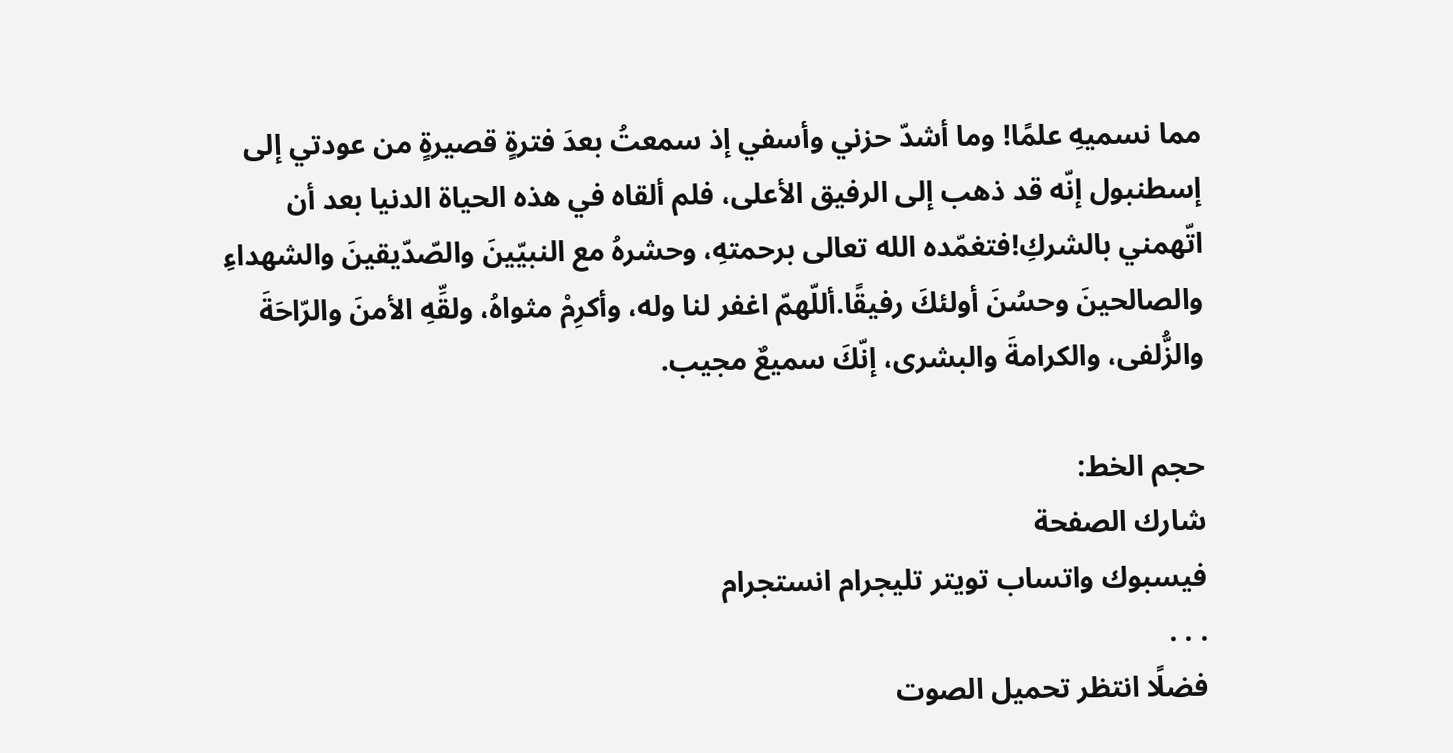مما نسميهِ علمًا! وما أشدّ حزني وأسفي إذ سمعتُ بعدَ فترةٍ قصيرةٍ من عودتي إلى إسطنبول إنّه قد ذهب إلى الرفيق الأعلى، فلم ألقاه في هذه الحياة الدنيا بعد أن اتّهمني بالشركِ!فتغمّده الله تعالى برحمتهِ، وحشرهُ مع النبيّينَ والصّدّيقينَ والشهداءِ والصالحينَ وحسُنَ أولئكَ رفيقًا.أللّهمّ اغفر لنا وله، وأكرِمْ مثواهُ، ولقِّهِ الأمنَ والرّاحَةَ والزُّلفى، والكرامةَ والبشرى، إنّكَ سميعٌ مجيب.

حجم الخط:
شارك الصفحة
فيسبوك واتساب تويتر تليجرام انستجرام
. . .
فضلًا انتظر تحميل الصوت